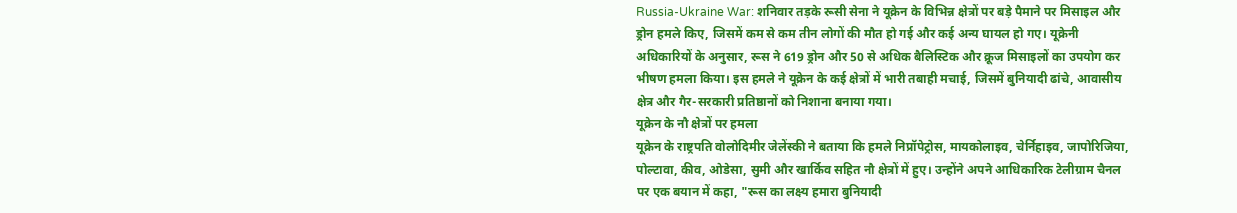Russia-Ukraine War: शनिवार तड़के रूसी सेना ने यूक्रेन के विभिन्न क्षेत्रों पर बड़े पैमाने पर मिसाइल और ड्रोन हमले किए, जिसमें कम से कम तीन लोगों की मौत हो गई और कई अन्य घायल हो गए। यूक्रेनी अधिकारियों के अनुसार, रूस ने 619 ड्रोन और 50 से अधिक बैलिस्टिक और क्रूज मिसाइलों का उपयोग कर भीषण हमला किया। इस हमले ने यूक्रेन के कई क्षेत्रों में भारी तबाही मचाई, जिसमें बुनियादी ढांचे, आवासीय क्षेत्र और गैर-सरकारी प्रतिष्ठानों को निशाना बनाया गया।
यूक्रेन के नौ क्षेत्रों पर हमला
यूक्रेन के राष्ट्रपति वोलोदिमीर जेलेंस्की ने बताया कि हमले निप्रॉपेट्रोस, मायकोलाइव, चेर्निहाइव, जापोरिजिया, पोल्टावा, कीव, ओडेसा, सुमी और खार्किव सहित नौ क्षेत्रों में हुए। उन्होंने अपने आधिकारिक टेलीग्राम चैनल पर एक बयान में कहा, "रूस का लक्ष्य हमारा बुनियादी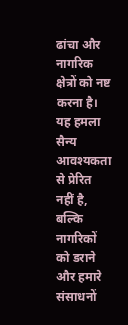ढांचा और नागरिक क्षेत्रों को नष्ट करना है। यह हमला सैन्य आवश्यकता से प्रेरित नहीं है, बल्कि नागरिकों को डराने और हमारे संसाधनों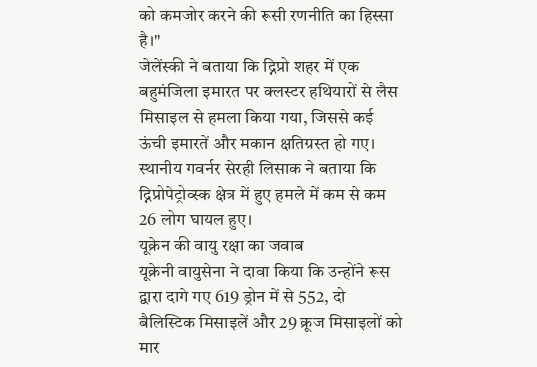को कमजोर करने की रूसी रणनीति का हिस्सा है।"
जेलेंस्की ने बताया कि द्निप्रो शहर में एक बहुमंजिला इमारत पर क्लस्टर हथियारों से लैस मिसाइल से हमला किया गया, जिससे कई ऊंची इमारतें और मकान क्षतिग्रस्त हो गए। स्थानीय गवर्नर सेरही लिसाक ने बताया कि द्निप्रोपेट्रोव्स्क क्षेत्र में हुए हमले में कम से कम 26 लोग घायल हुए।
यूक्रेन की वायु रक्षा का जवाब
यूक्रेनी वायुसेना ने दावा किया कि उन्होंने रूस द्वारा दागे गए 619 ड्रोन में से 552, दो बैलिस्टिक मिसाइलें और 29 क्रूज मिसाइलों को मार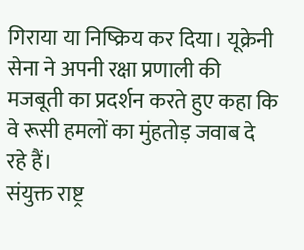गिराया या निष्क्रिय कर दिया। यूक्रेनी सेना ने अपनी रक्षा प्रणाली की मजबूती का प्रदर्शन करते हुए कहा कि वे रूसी हमलों का मुंहतोड़ जवाब दे रहे हैं।
संयुक्त राष्ट्र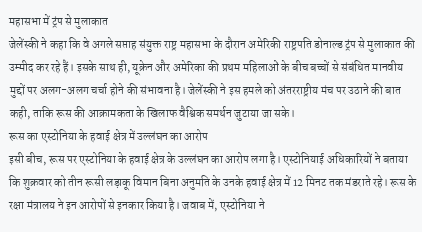महासभा में ट्रंप से मुलाकात
जेलेंस्की ने कहा कि वे अगले सप्ताह संयुक्त राष्ट्र महासभा के दौरान अमेरिकी राष्ट्रपति डोनाल्ड ट्रंप से मुलाकात की उम्मीद कर रहे हैं। इसके साथ ही, यूक्रेन और अमेरिका की प्रथम महिलाओं के बीच बच्चों से संबंधित मानवीय मुद्दों पर अलग-अलग चर्चा होने की संभावना है। जेलेंस्की ने इस हमले को अंतरराष्ट्रीय मंच पर उठाने की बात कही, ताकि रूस की आक्रामकता के खिलाफ वैश्विक समर्थन जुटाया जा सके।
रूस का एस्टोनिया के हवाई क्षेत्र में उल्लंघन का आरोप
इसी बीच, रूस पर एस्टोनिया के हवाई क्षेत्र के उल्लंघन का आरोप लगा है। एस्टोनियाई अधिकारियों ने बताया कि शुक्रवार को तीन रूसी लड़ाकू विमान बिना अनुमति के उनके हवाई क्षेत्र में 12 मिनट तक मंडराते रहे। रूस के रक्षा मंत्रालय ने इन आरोपों से इनकार किया है। जवाब में, एस्टोनिया ने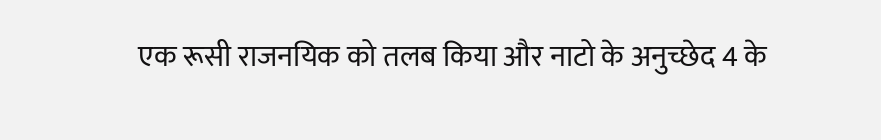एक रूसी राजनयिक को तलब किया और नाटो के अनुच्छेद 4 के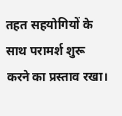तहत सहयोगियों के साथ परामर्श शुरू करने का प्रस्ताव रखा।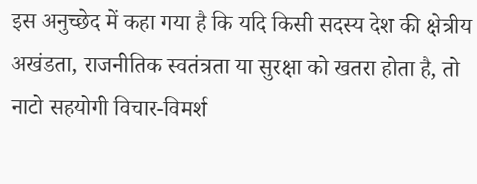इस अनुच्छेद में कहा गया है कि यदि किसी सदस्य देश की क्षेत्रीय अखंडता, राजनीतिक स्वतंत्रता या सुरक्षा को खतरा होता है, तो नाटो सहयोगी विचार-विमर्श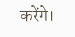करेंगे।